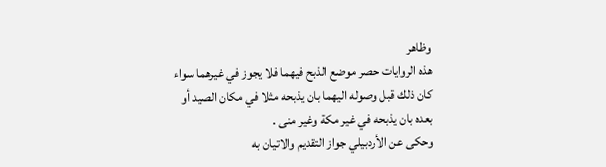وظاهر
هذه الروايات حصر موضع الذبح فيهما فلا يجوز في غيرهما سواء كان ذلك قبل وصوله اليهما بان يذبحه مثلا في مكان الصيد أو بعده بان يذبحه في غير مكة وغير منى .
وحكى عن الأردبيلي جواز التقديم والاتيان به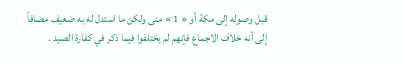قبل وصوله إلى مكة أو « 1 » منى ولكن ما استدل له به ضعيف مضافاً إلى أنه خلاف الاجماع فإنهم لم يختلفوا فيما ذكر في كفارة الصيد .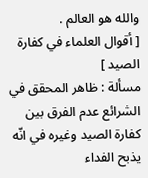والله هو العالم .
[ أقوال العلماء في كفارة الصيد ]
مسألة : ظاهر المحقق في الشرائع عدم الفرق بين كفارة الصيد وغيره في انّه يذبح الفداء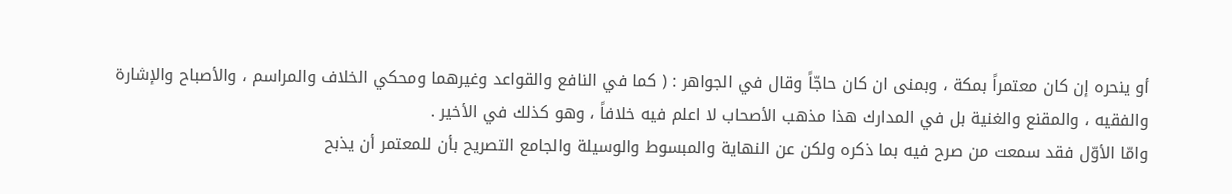أو ينحره إن كان معتمراً بمكة ، وبمنى ان كان حاجّاً وقال في الجواهر : ( كما في النافع والقواعد وغيرهما ومحكي الخلاف والمراسم ، والأصباح والإشارة والفقيه ، والمقنع والغنية بل في المدارك هذا مذهب الأصحاب لا اعلم فيه خلافاً ، وهو كذلك في الأخير .
وامّا الأوّل فقد سمعت من صرح فيه بما ذكره ولكن عن النهاية والمبسوط والوسيلة والجامع التصريح بأن للمعتمر أن يذبح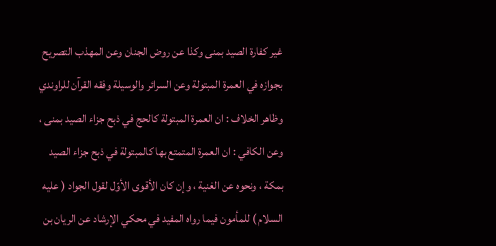غير كفارة الصيد بمنى وكذا عن روض الجنان وعن المهذب التصريح بجوازه في العمرة المبتولة وعن السرائر والوسيلة وفقه القرآن للراوندي وظاهر الخلاف : ان العمرة المبتولة كالحج في ذبح جزاء الصيد بمنى ، وعن الكافي : ان العمرة المتمتع بها كالمبتولة في ذبح جزاء الصيد بمكة ، ونحوه عن الغنية ، وإن كان الأقوى الأوّل لقول الجواد ( عليه السلام ) للمأمون فيما رواه المفيد في محكي الإرشاد عن الريان بن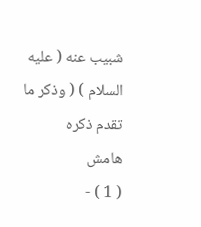شبيب عنه ( عليه السلام ) ( وذكر ما تقدم ذكره
هامش
( 1 ) -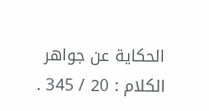الحكاية عن جواهر الكلام : 20 / 345 .